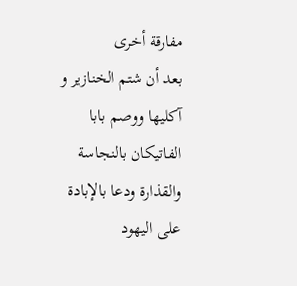مفارقة أخرى
بعد أن شتم الخنازير و آكليها ووصم بابا الفاتيكان بالنجاسة والقذارة ودعا بالإبادة على اليهود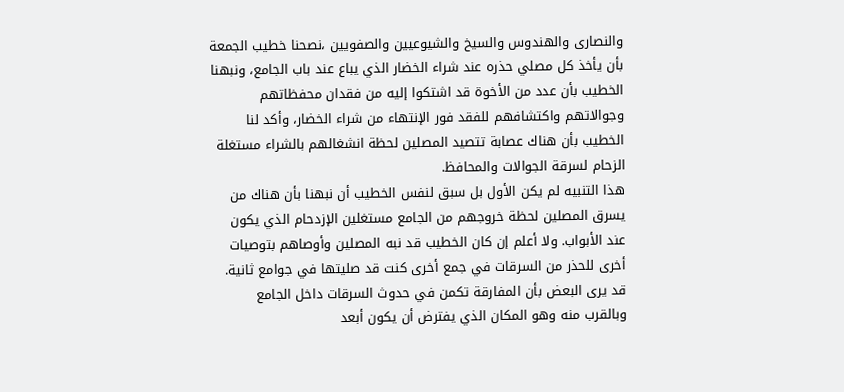والنصارى والهندوس والسيخ والشيوعيين والصفويين ،نصحنا خطيب الجمعة بأن يأخذ كل مصلي حذره عند شراء الخضار الذي يباع عند باب الجامع، ونبهنا الخطيب بأن عدد من الأخوة قد اشتكوا إليه من فقدان محفظاتهم وجوالاتهم واكتشافهم للفقد فور الإنتهاء من شراء الخضار، وأكد لنا الخطيب بأن هناك عصابة تتصيد المصلين لحظة انشغالهم بالشراء مستغلة الزحام لسرقة الجوالات والمحافظ.
هذا التنبيه لم يكن الأول بل سبق لنفس الخطيب أن نبهنا بأن هناك من يسرق المصلين لحظة خروجهم من الجامع مستغلين الإزدحام الذي يكون عند الأبواب. ولا أعلم إن كان الخطيب قد نبه المصلين وأوصاهم بتوصيات أخرى للحذر من السرقات في جمع أخرى كنت قد صليتها في جوامع ثانية.
قد يرى البعض بأن المفارقة تكمن في حدوث السرقات داخل الجامع وبالقرب منه وهو المكان الذي يفترض أن يكون أبعد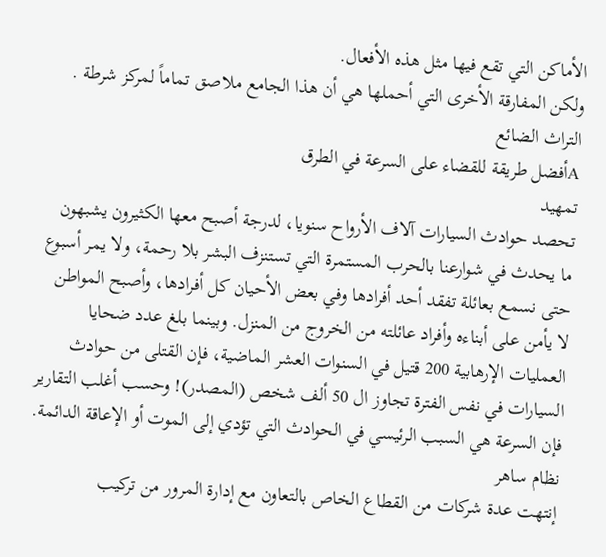الأماكن التي تقع فيها مثل هذه الأفعال.
ولكن المفارقة الأخرى التي أحملها هي أن هذا الجامع ملاصق تماماً لمركز شرطة .
التراث الضائع
Aأفضل طريقة للقضاء على السرعة في الطرق
تمهيد
تحصد حوادث السيارات آلاف الأرواح سنويا، لدرجة أصبح معها الكثيرون يشبهون ما يحدث في شوارعنا بالحرب المستمرة التي تستنزف البشر بلا رحمة، ولا يمر أسبوع حتى نسمع بعائلة تفقد أحد أفرادها وفي بعض الأحيان كل أفرادها، وأصبح المواطن لا يأمن على أبناءه وأفراد عائلته من الخروج من المنزل. وبينما بلغ عدد ضحايا العمليات الإرهابية 200 قتيل في السنوات العشر الماضية، فإن القتلى من حوادث السيارات في نفس الفترة تجاوز ال 50 ألف شخص (المصدر)! وحسب أغلب التقارير فإن السرعة هي السبب الرئيسي في الحوادث التي تؤدي إلى الموت أو الإعاقة الدائمة.
نظام ساهر
إنتهت عدة شركات من القطاع الخاص بالتعاون مع إدارة المرور من تركيب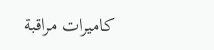كاميرات مراقبة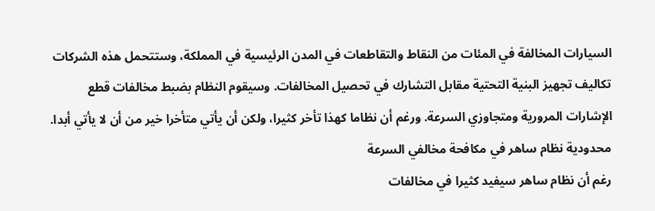السيارات المخالفة في المئات من النقاط والتقاطعات في المدن الرئيسية في المملكة، وستتحمل هذه الشركات تكاليف تجهيز البنية التحتية مقابل التشارك في تحصيل المخالفات. وسيقوم النظام بضبط مخالفات قطع الإشارات المرورية ومتجاوزي السرعة. ورغم أن نظاما كهذا تأخر كثيرا، ولكن أن يأتي متأخرا خير من أن لا يأتي أبدا.
محدودية نظام ساهر في مكافحة مخالفي السرعة
رغم أن نظام ساهر سيفيد كثيرا في مخالفات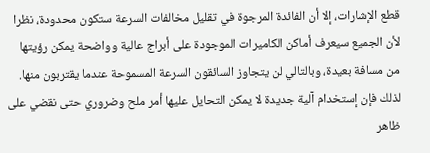قطع الإشارات، إلا أن الفائدة المرجوة في تقليل مخالفات السرعة ستكون محدودة، نظرا لأن الجميع سيعرف أماكن الكاميرات الموجودة على أبراج عالية وواضحة يمكن رؤيتها من مسافة بعيدة، وبالتالي لن يتجاوز السائقون السرعة المسموحة عندما يقتربون منها. لذلك فإن إستخدام آلية جديدة لا يمكن التحايل عليها أمر ملح وضروري حتى نقضي على ظاهر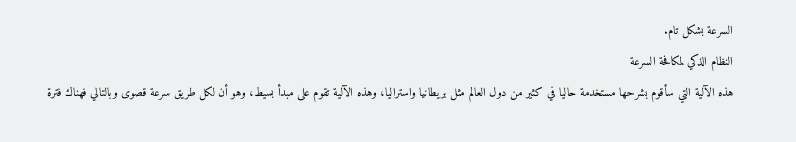السرعة بشكل تام.
النظام الذكي لمكافحة السرعة
هذه الآلية التي سأقوم بشرحها مستخدمة حاليا في كثير من دول العالم مثل بريطانيا واستراليا، وهذه الآلية تقوم على مبدأ بسيط، وهو أن لكل طريق سرعة قصوى وبالتالي فهناك فترة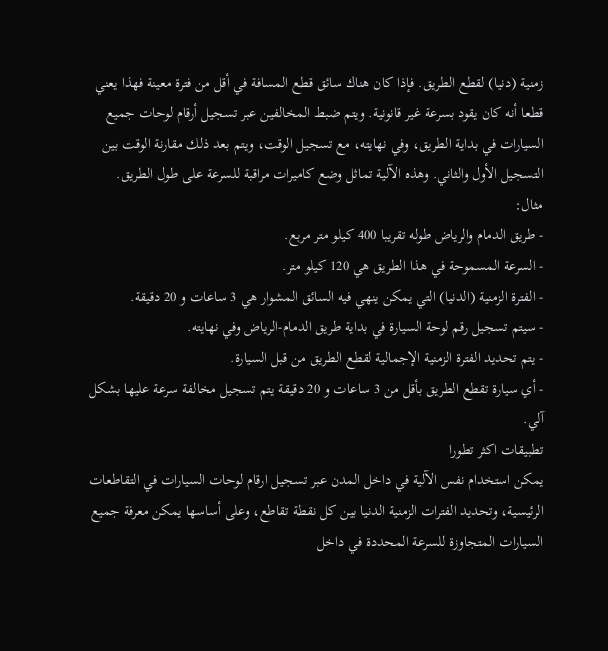زمنية (دنيا) لقطع الطريق. فإذا كان هناك سائق قطع المسافة في أقل من فترة معينة فهذا يعني قطعا أنه كان يقود بسرعة غير قانونية. ويتم ضبط المخالفين عبر تسجيل أرقام لوحات جميع السيارات في بداية الطريق، وفي نهايته، مع تسجيل الوقت، ويتم بعد ذلك مقارنة الوقت بين التسجيل الأول والثاني. وهذه الآلية تماثل وضع كاميرات مراقبة للسرعة على طول الطريق.
مثال:
- طريق الدمام والرياض طوله تقريبا 400 كيلو متر مربع.
- السرعة المسموحة في هذا الطريق هي 120 كيلو متر.
- الفترة الزمنية (الدنيا) التي يمكن ينهي فيه السائق المشوار هي 3 ساعات و 20 دقيقة.
- سيتم تسجيل رقم لوحة السيارة في بداية طريق الدمام-الرياض وفي نهايته.
- يتم تحديد الفترة الزمنية الإجمالية لقطع الطريق من قبل السيارة.
- أي سيارة تقطع الطريق بأقل من 3 ساعات و 20 دقيقة يتم تسجيل مخالفة سرعة عليها بشكل آلي.
تطبيقات اكثر تطورا
يمكن استخدام نفس الآلية في داخل المدن عبر تسجيل ارقام لوحات السيارات في التقاطعات الرئيسية، وتحديد الفترات الزمنية الدنيا بين كل نقطة تقاطع، وعلى أساسها يمكن معرفة جميع السيارات المتجاوزة للسرعة المحددة في داخل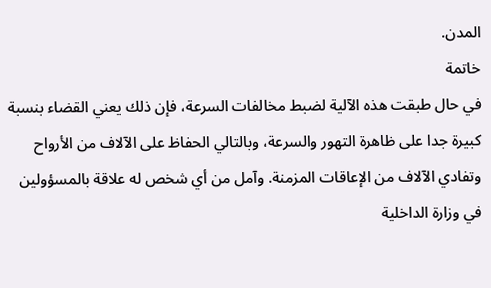المدن.
خاتمة
في حال طبقت هذه الآلية لضبط مخالفات السرعة، فإن ذلك يعني القضاء بنسبة كبيرة جدا على ظاهرة التهور والسرعة، وبالتالي الحفاظ على الآلاف من الأرواح وتفادي الآلاف من الإعاقات المزمنة. وآمل من أي شخص له علاقة بالمسؤولين في وزارة الداخلية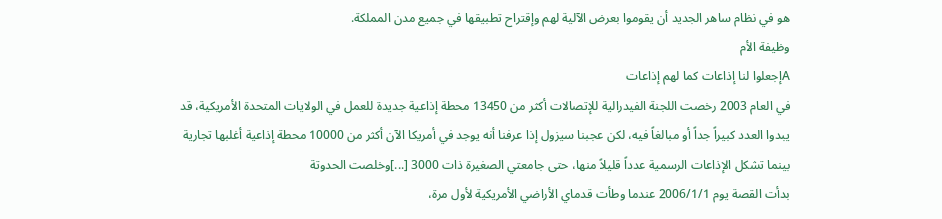هو في نظام ساهر الجديد أن يقوموا بعرض الآلية لهم وإقتراح تطبيقها في جميع مدن المملكة.
وظيفة الأم
Aإجعلوا لنا إذاعات كما لهم إذاعات
في العام 2003 رخصت اللجنة الفيدرالية للإتصالات أكثر من 13450 محطة إذاعية جديدة للعمل في الولايات المتحدة الأمريكية، قد يبدوا العدد كبيراً جداً أو مبالغاً فيه، لكن عجبنا سيزول إذا عرفنا أنه يوجد في أمريكا الآن أكثر من 10000 محطة إذاعية أغلبها تجارية بينما تشكل الإذاعات الرسمية عدداً قليلاً منها، حتى جامعتي الصغيرة ذات 3000 [...]وخلصت الحدوتة
بدأت القصة يوم 2006/1/1 عندما وطأت قدماي الأراضي الأمريكية لأول مرة،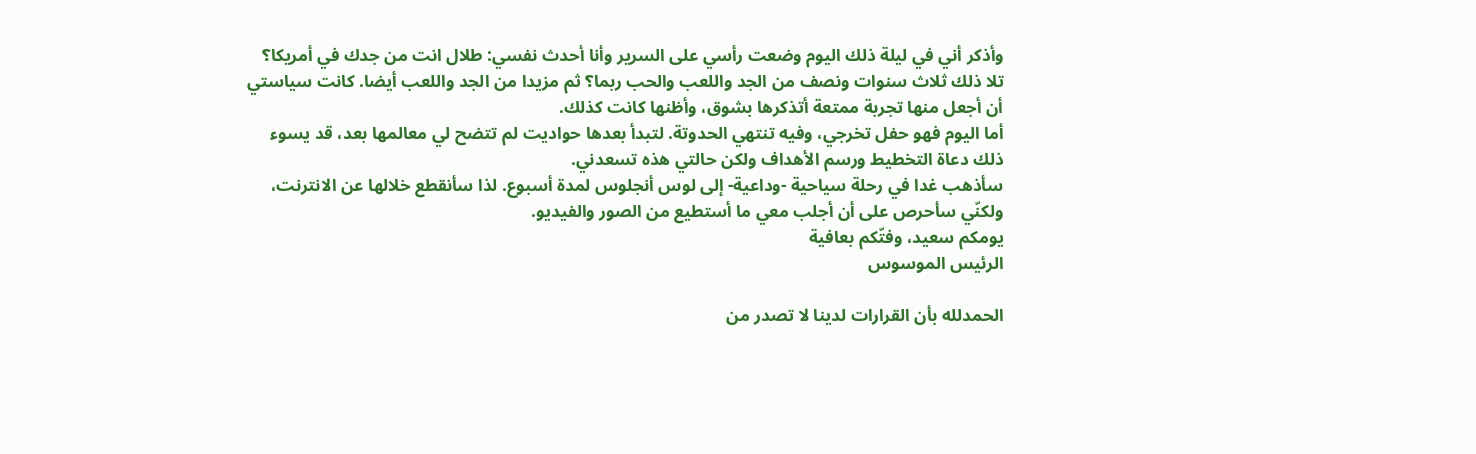وأذكر أني في ليلة ذلك اليوم وضعت رأسي على السرير وأنا أحدث نفسي: طلال انت من جدك في أمريكا؟
تلا ذلك ثلاث سنوات ونصف من الجد واللعب والحب ربما؟ ثم مزيدا من الجد واللعب أيضا. كانت سياستي أن أجعل منها تجربة ممتعة أتذكرها بشوق، وأظنها كانت كذلك.
أما اليوم فهو حفل تخرجي، وفيه تنتهي الحدوتة. لتبدأ بعدها حواديت لم تتضح لي معالمها بعد، قد يسوء ذلك دعاة التخطيط ورسم الأهداف ولكن حالتي هذه تسعدني.
سأذهب غدا في رحلة سياحية -وداعية- إلى لوس أنجلوس لمدة أسبوع. لذا سأنقطع خلالها عن الانترنت، ولكنّي سأحرص على أن أجلب معي ما أستطيع من الصور والفيديو.
يومكم سعيد، وفتّكم بعافية
الرئيس الموسوس

الحمدلله بأن القرارات لدينا لا تصدر من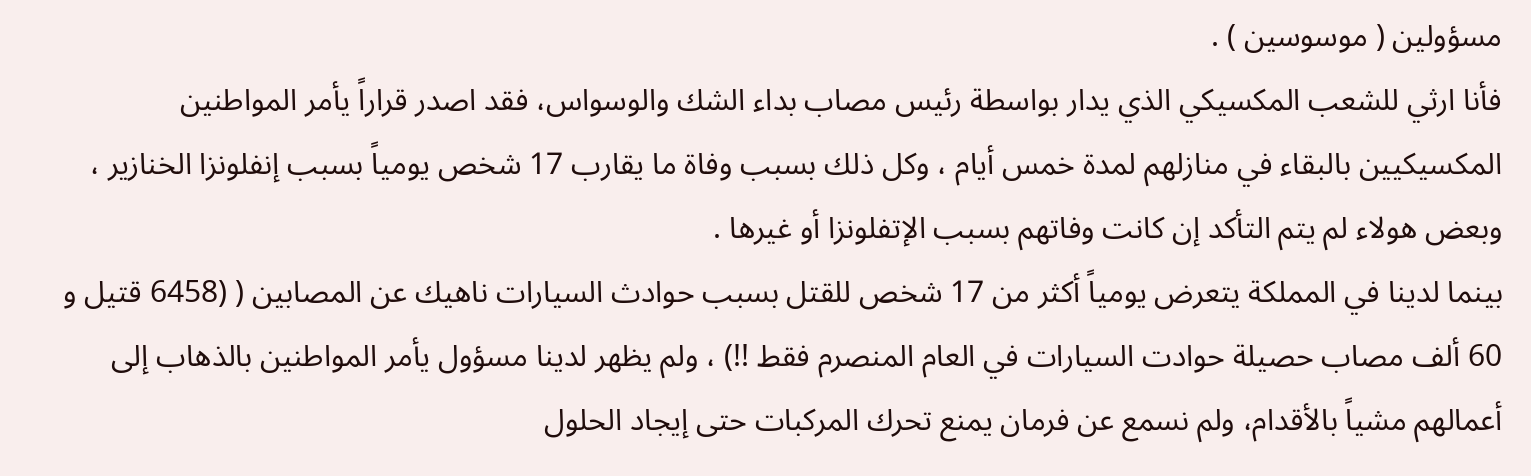مسؤولين ( موسوسين ) .
فأنا ارثي للشعب المكسيكي الذي يدار بواسطة رئيس مصاب بداء الشك والوسواس، فقد اصدر قراراً يأمر المواطنين المكسيكيين بالبقاء في منازلهم لمدة خمس أيام ، وكل ذلك بسبب وفاة ما يقارب 17 شخص يومياً بسبب إنفلونزا الخنازير ، وبعض هولاء لم يتم التأكد إن كانت وفاتهم بسبب الإتفلونزا أو غيرها .
بينما لدينا في المملكة يتعرض يومياً أكثر من 17 شخص للقتل بسبب حوادث السيارات ناهيك عن المصابين ( (6458 قتيل و 60 ألف مصاب حصيلة حوادت السيارات في العام المنصرم فقط !!) ، ولم يظهر لدينا مسؤول يأمر المواطنين بالذهاب إلى أعمالهم مشياً بالأقدام، ولم نسمع عن فرمان يمنع تحرك المركبات حتى إيجاد الحلول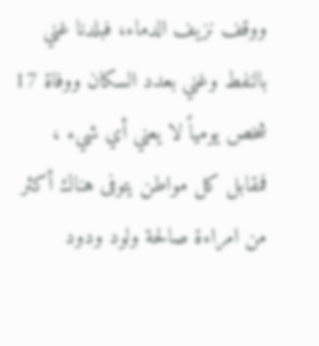ووقف نزيف الدماء، فبلدنا غني بالنفط وغني بعدد السكان ووفاة 17 شخص يومياً لا يعني أي شيء ، فمقابل كل مواطن يتوفى هناك أكثر من امراءة صالحة ولود ودود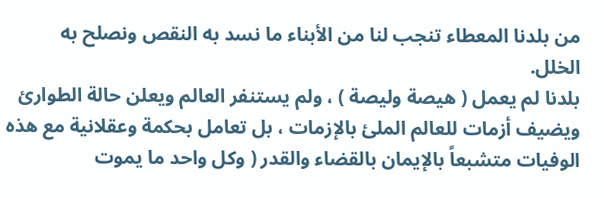من بلدنا المعطاء تنجب لنا من الأبناء ما نسد به النقص ونصلح به الخلل.
بلدنا لم يعمل ( هيصة وليصة ) ، ولم يستنفر العالم ويعلن حالة الطوارئ ويضيف أزمات للعالم الملئ بالإزمات ، بل تعامل بحكمة وعقلانية مع هذه الوفيات متشبعاً بالإيمان بالقضاء والقدر ( وكل واحد ما يموت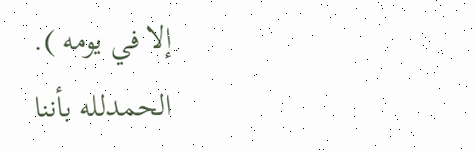إلا في يومه ).
الحمدلله بأننا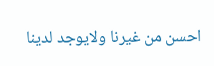احسن من غيرنا ولايوجد لدينا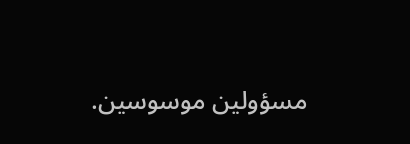مسؤولين موسوسين.